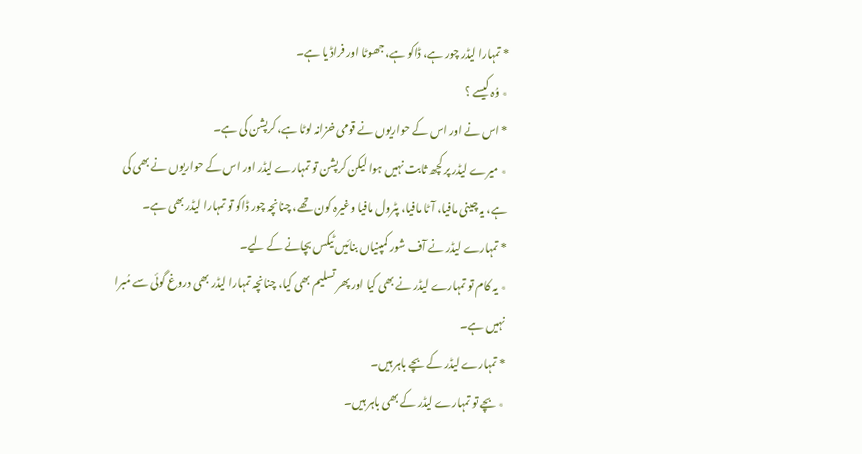* تمہارا لیڈر چور ہے، ڈاکو ہے، جھوٹا اور فراڈ یا ہے۔
٭ وُہ کیسے ؟
* اس نے اور اس کے حواریوں نے قومی خزانہ لوٹا ہے، کرپشن کی ہے۔
٭ میرے لیڈر پر کچھ ثابت نہیں ہوا لیکن کرپشن تو تمہارے لیڈر اور اس کے حواریوں نے بھی کی ہے، یہ چینی مافیا، آٹا مافیا، پٹرول مافیا وغیرہ کون تھے، چنانچہ چور ڈاکو تو تمہارا لیڈر بھی ہے۔
* تمہارے لیڈر نے آف شور کمپنیاں بنائیں ٹیکس بچانے کے لیے۔
٭ یہ کام تو تمہارے لیڈر نے بھی کیا اور پھر تسلیم بھی کیا، چنانچہ تمہارا لیڈر بھی دروغ گوئی سے مُبرا نہیں ہے۔
* تمہارے لیڈر کے بچے باہر ہیں۔
٭ بچے تو تمہارے لیڈر کے بھی باہر ہیں۔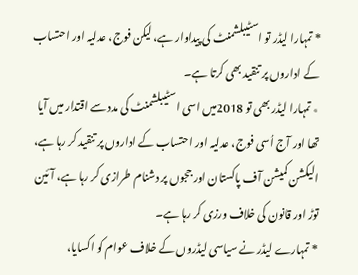* تمہارا لیڈر تو اسٹیبلشمنٹ کی پیداوار ہے، لیکن فوج، عدلیہ اور احتساب کے اداروں پر تنقید بھی کرتا ہے۔
٭ تمہارا لیڈر بھی تو 2018میں اسی اسٹیبلشمنٹ کی مدد سے اقتدار میں آیا تھا اور آج اُسی فوج، عدلیہ اور احتساب کے اداروں پر تنقید کر رہا ہے، الیکشن کمیشن آف پاکستان اور ججوں پر دشنام طرازی کر رہا ہے، آئین توڑ اور قانون کی خلاف ورزی کر رہا ہے۔
* تمہارے لیڈر نے سیاسی لیڈروں کے خلاف عوام کو اکسایا،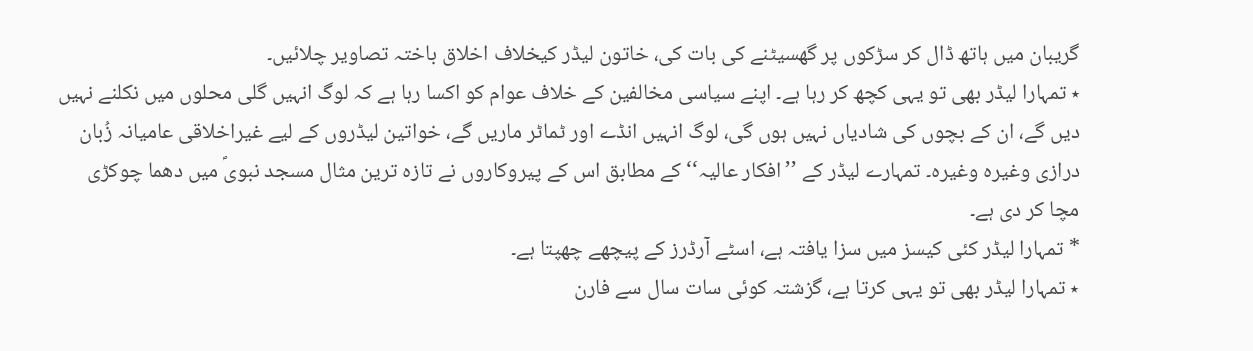گریبان میں ہاتھ ڈال کر سڑکوں پر گھسیٹنے کی بات کی، خاتون لیڈر کیخلاف اخلاق باختہ تصاویر چلائیں۔
٭ تمہارا لیڈر بھی تو یہی کچھ کر رہا ہے۔ اپنے سیاسی مخالفین کے خلاف عوام کو اکسا رہا ہے کہ لوگ انہیں گلی محلوں میں نکلنے نہیں دیں گے، ان کے بچوں کی شادیاں نہیں ہوں گی، لوگ انہیں انڈے اور ٹماٹر ماریں گے، خواتین لیڈروں کے لیے غیراخلاقی عامیانہ زُبان درازی وغیرہ وغیرہ۔ تمہارے لیڈر کے ’’افکار عالیہ‘‘ کے مطابق اس کے پیروکاروں نے تازہ ترین مثال مسجد نبویؐ میں دھما چوکڑی مچا کر دی ہے۔
* تمہارا لیڈر کئی کیسز میں سزا یافتہ ہے، اسٹے آرڈرز کے پیچھے چھپتا ہے۔
٭ تمہارا لیڈر بھی تو یہی کرتا ہے، گزشتہ کوئی سات سال سے فارن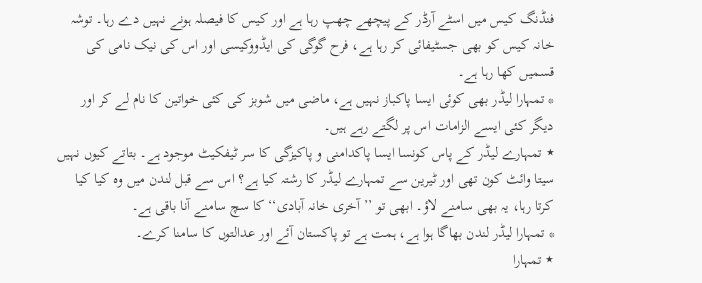فنڈنگ کیس میں اسٹے آرڈر کے پیچھے چھپ رہا ہے اور کیس کا فیصلہ ہونے نہیں دے رہا۔ توشہ خانہ کیس کو بھی جسٹیفائی کر رہا ہے، فرح گوگی کی ایڈووکیسی اور اس کی نیک نامی کی قسمیں کھا رہا ہے۔
* تمہارا لیڈر بھی کوئی ایسا پاکباز نہیں ہے، ماضی میں شوبز کی کئی خواتین کا نام لے کر اور دیگر کئی ایسے الزامات اس پر لگتے رہے ہیں۔
٭ تمہارے لیڈر کے پاس کونسا ایسا پاکدامنی و پاکیزگی کا سر ٹیفکیٹ موجود ہے۔ بتاتے کیوں نہیں سیتا وائٹ کون تھی اور ٹیرین سے تمہارے لیڈر کا رشتہ کیا ہے؟ اس سے قبل لندن میں وہ کیا کیا کرتا رہا، یہ بھی سامنے لاؤ۔ ابھی تو ’’آخری خانہ آبادی‘‘ کا سچ سامنے آنا باقی ہے۔
* تمہارا لیڈر لندن بھاگا ہوا ہے، ہمت ہے تو پاکستان آئے اور عدالتوں کا سامنا کرے۔
٭ تمہارا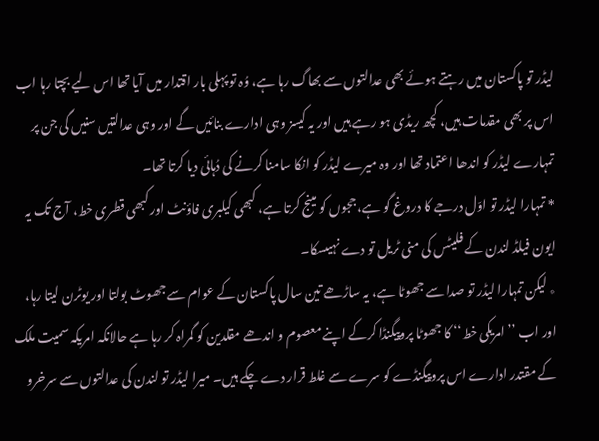لیڈر تو پاکستان میں رہتے ہوئے بھی عدالتوں سے بھاگ رہا ہے، وُہ تو پہلی بار اقتدار میں آیا تھا اس لیے بچتا رہا اب اس پر بھی مقدمات ہیں، کچھ ریڈی ہو رہے ہیں اور یہ کیسز وہی ادارے بنائیں گے اور وہی عدالتیں سنیں گی جن پر تمہارے لیڈر کو اندھا اعتماد تھا اور وہ میرے لیڈر کو انکا سامنا کرنے کی دُہائی دیا کرتا تھا۔
* تمہارا لیڈر تو اوّل درجے کا دروغ گو ہے، ججوں کو مینج کرتا ہے، کبھی کیلبری فاؤنٹ اور کبھی قطری خط، آج تک یہ ایون فیلڈ لندن کے فلیٹس کی منی ٹریل تو دے نہیںسکا۔
٭ لیکن تمہارا لیڈر تو صدا سے جھوٹا ہے، یہ ساڑھے تین سال پاکستان کے عوام سے جھوٹ بولتا اور یوٹرن لیتا رہا، اور اب ’’امریکی خط‘‘ کا جھوٹا پروپیگنڈا کرکے اپنے معصوم و اندھے مقلدین کو گمراہ کر رہا ہے حالانکہ امریکہ سمیت ملک کے مقتدر ادارے اس پروپیگنڈے کو سرے سے غلط قرار دے چکے ہیں۔ میرا لیڈر تو لندن کی عدالتوں سے سرخرو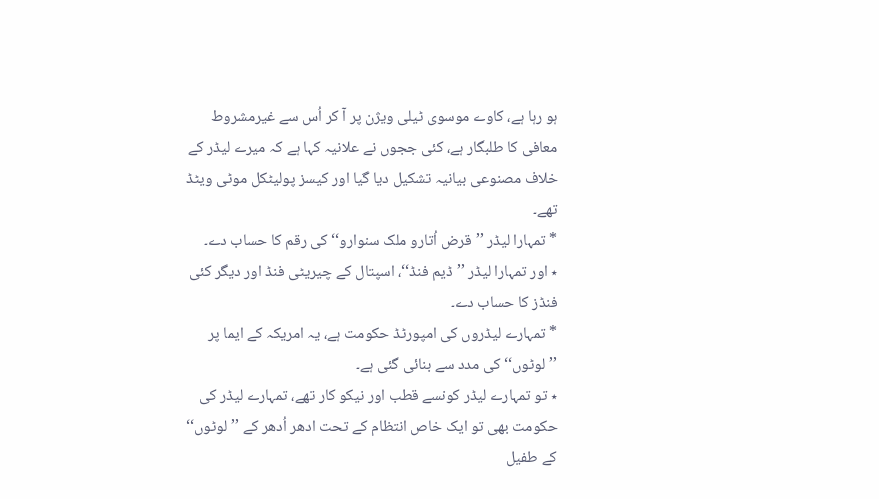ہو رہا ہے، کاوے موسوی ٹیلی ویژن پر آ کر اُس سے غیرمشروط معافی کا طلبگار ہے، کئی ججوں نے علانیہ کہا ہے کہ میرے لیڈر کے خلاف مصنوعی بیانیہ تشکیل دیا گیا اور کیسز پولیٹکل موٹی ویٹڈ تھے۔
* تمہارا لیڈر ’’قرض اُتارو ملک سنوارو‘‘ کی رقم کا حساب دے۔
٭ اور تمہارا لیڈر ’’ڈیم فنڈ‘‘، اسپتال کے چیریٹی فنڈ اور دیگر کئی فنڈز کا حساب دے۔
* تمہارے لیڈروں کی امپورٹڈ حکومت ہے، یہ امریکہ کے ایما پر ’’لوٹوں‘‘ کی مدد سے بنائی گئی ہے۔
٭ تو تمہارے لیڈر کونسے قطب اور نیکو کار تھے، تمہارے لیڈر کی حکومت بھی تو ایک خاص انتظام کے تحت ادھر اُدھر کے ’’لوٹوں‘‘ کے طفیل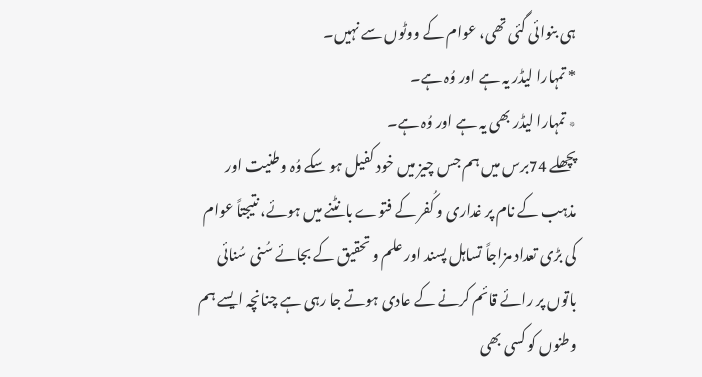ہی بنوائی گئی تھی، عوام کے ووٹوں سے نہیں۔
* تمہارا لیڈر یہ ہے اور وُہ ہے۔
٭ تمہارا لیڈر بھی یہ ہے اور وُہ ہے۔
پچھلے 74برس میں ہم جس چیز میں خود کفیل ہو سکے وُہ وطنیت اور مذہب کے نام پر غداری و کُفر کے فتوے بانٹنے میں ہوئے، نتیجتاً عوام کی بڑی تعداد مزاجاً تساہل پسند اور علم و تحقیق کے بجائے سُنی سُنائی باتوں پر رائے قائم کرنے کے عادی ہوتے جا رہی ہے چنانچہ ایسے ہم وطنوں کو کسی بھی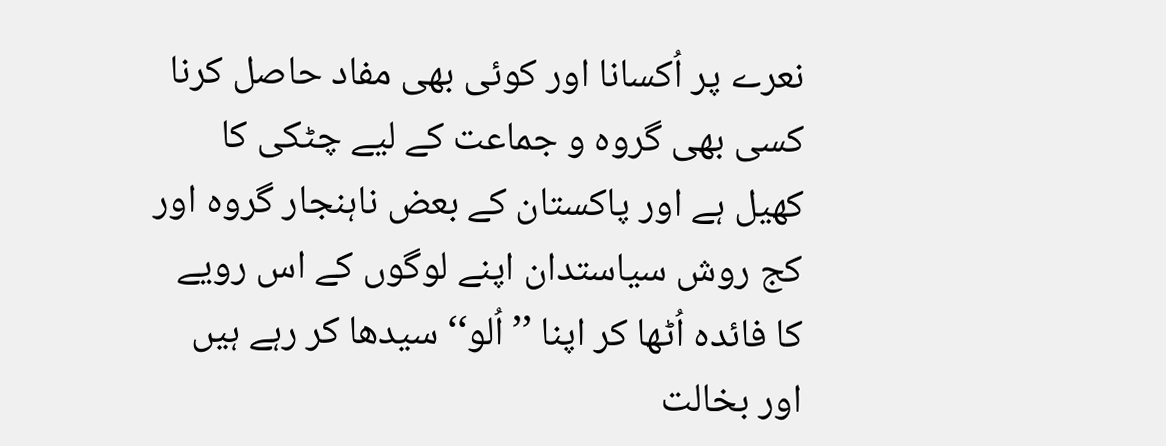نعرے پر اُکسانا اور کوئی بھی مفاد حاصل کرنا کسی بھی گروہ و جماعت کے لیے چٹکی کا کھیل ہے اور پاکستان کے بعض ناہنجار گروہ اور کج روش سیاستدان اپنے لوگوں کے اس رویے کا فائدہ اُٹھا کر اپنا ’’اُلو‘‘ سیدھا کر رہے ہیں اور بخالت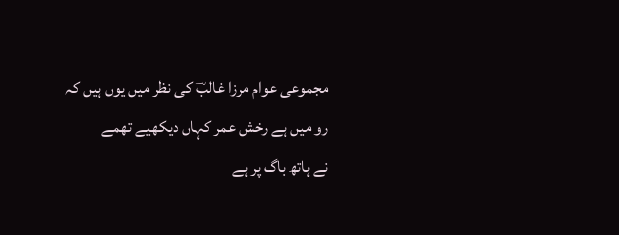مجموعی عوام مرزا غالبؔ کی نظر میں یوں ہیں کہ
رو میں ہے رخش عمر کہاں دیکھیے تھمے
نے ہاتھ باگ پر ہے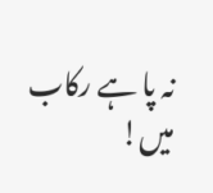نہ پا ہے رکاب میں!